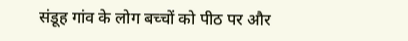संडूह गांव के लोग बच्चों को पीठ पर और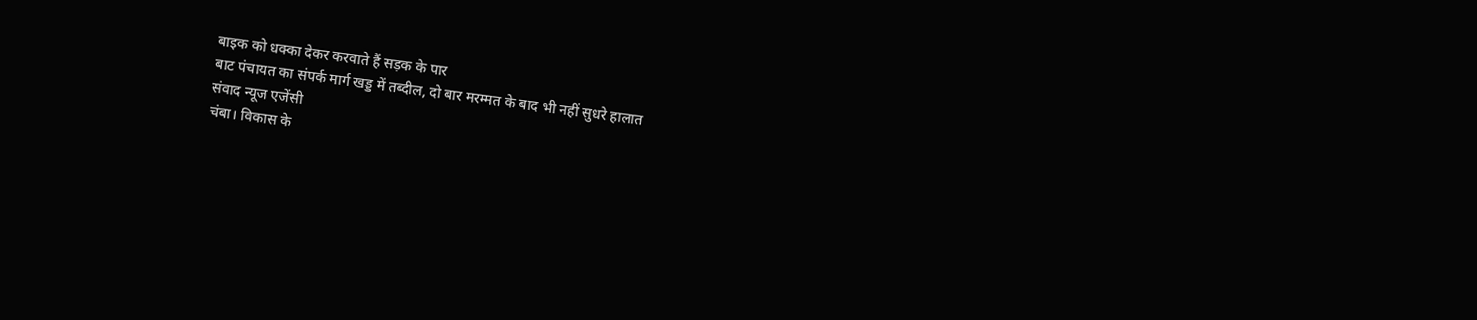बाइक को धक्का देकर करवाते हैं सड़क के पार
बाट पंचायत का संपर्क मार्ग खड्ड में तब्दील, दो बार मरम्मत के बाद भी नहीं सुधरे हालात
संवाद न्यूज एजेंसी
चंबा। विकास के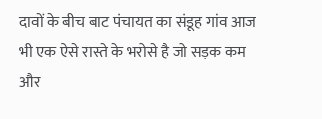दावों के बीच बाट पंचायत का संडूह गांव आज भी एक ऐसे रास्ते के भरोसे है जो सड़क कम और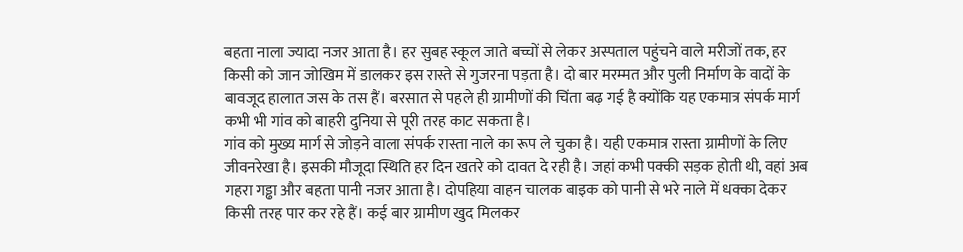बहता नाला ज्यादा नजर आता है। हर सुबह स्कूल जाते बच्चों से लेकर अस्पताल पहुंचने वाले मरीजों तक, हर किसी को जान जोखिम में डालकर इस रास्ते से गुजरना पड़ता है। दो बार मरम्मत और पुली निर्माण के वादों के बावजूद हालात जस के तस हैं। बरसात से पहले ही ग्रामीणों की चिंता बढ़ गई है क्योंकि यह एकमात्र संपर्क मार्ग कभी भी गांव को बाहरी दुनिया से पूरी तरह काट सकता है।
गांव को मुख्य मार्ग से जोड़ने वाला संपर्क रास्ता नाले का रूप ले चुका है। यही एकमात्र रास्ता ग्रामीणों के लिए जीवनरेखा है। इसकी मौजूदा स्थिति हर दिन खतरे को दावत दे रही है। जहां कभी पक्की सड़क होती थी, वहां अब गहरा गड्ढा और बहता पानी नजर आता है। दोपहिया वाहन चालक बाइक को पानी से भरे नाले में धक्का देकर किसी तरह पार कर रहे हैं। कई बार ग्रामीण खुद मिलकर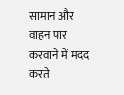सामान और वाहन पार करवाने में मदद करते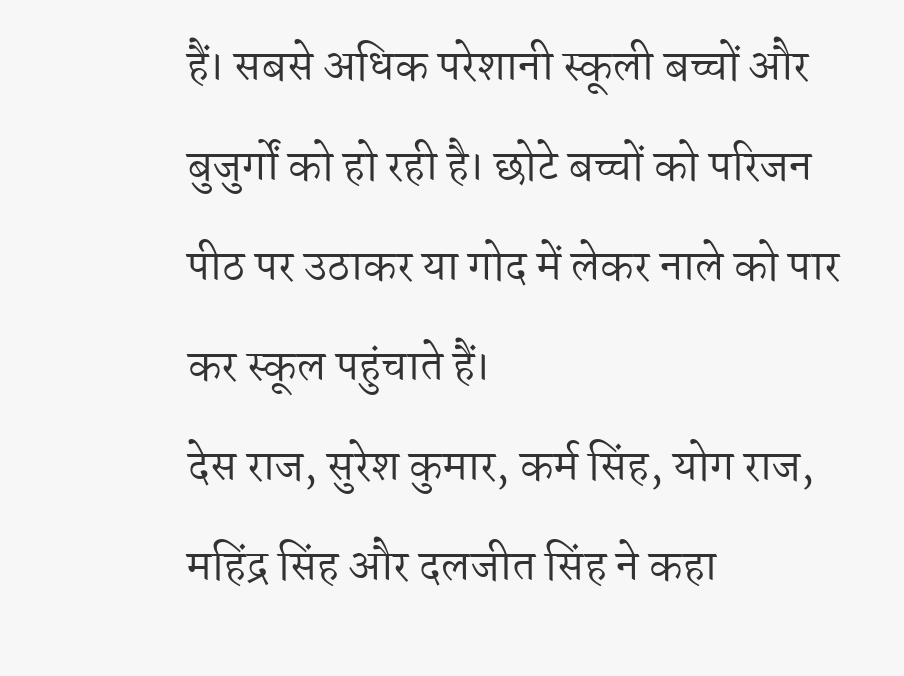हैं। सबसे अधिक परेशानी स्कूली बच्चों और बुजुर्गों को हो रही है। छोटे बच्चों को परिजन पीठ पर उठाकर या गोद में लेकर नाले को पार कर स्कूल पहुंचाते हैं।
देस राज, सुरेश कुमार, कर्म सिंह, योग राज, महिंद्र सिंह और दलजीत सिंह ने कहा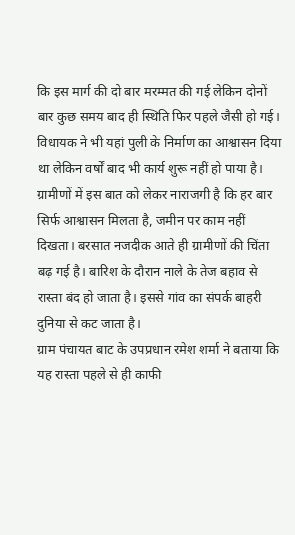कि इस मार्ग की दो बार मरम्मत की गई लेकिन दोनों बार कुछ समय बाद ही स्थिति फिर पहले जैसी हो गई। विधायक ने भी यहां पुली के निर्माण का आश्वासन दिया था लेकिन वर्षों बाद भी कार्य शुरू नहीं हो पाया है। ग्रामीणों में इस बात को लेकर नाराजगी है कि हर बार सिर्फ आश्वासन मिलता है, जमीन पर काम नहीं दिखता। बरसात नजदीक आते ही ग्रामीणों की चिंता बढ़ गई है। बारिश के दौरान नाले के तेज बहाव से रास्ता बंद हो जाता है। इससे गांव का संपर्क बाहरी दुनिया से कट जाता है।
ग्राम पंचायत बाट के उपप्रधान रमेश शर्मा ने बताया कि यह रास्ता पहले से ही काफी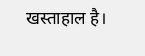खस्ताहाल है।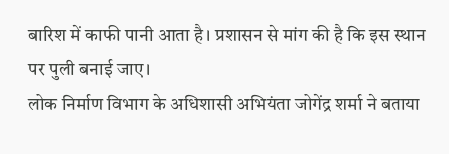बारिश में काफी पानी आता है। प्रशासन से मांग की है कि इस स्थान पर पुली बनाई जाए।
लोक निर्माण विभाग के अधिशासी अभियंता जोगेंद्र शर्मा ने बताया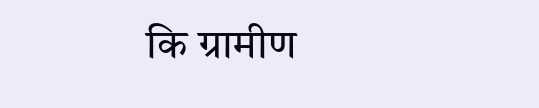कि ग्रामीण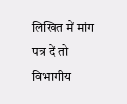लिखित में मांग पत्र दें तो विभागीय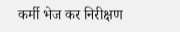कर्मी भेज कर निरीक्षण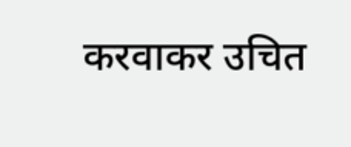करवाकर उचित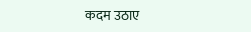कदम उठाए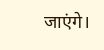जाएंगे।